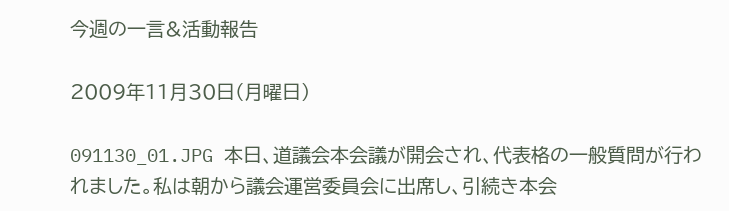今週の一言&活動報告

2009年11月30日(月曜日)

091130_01.JPG 本日、道議会本会議が開会され、代表格の一般質問が行われました。私は朝から議会運営委員会に出席し、引続き本会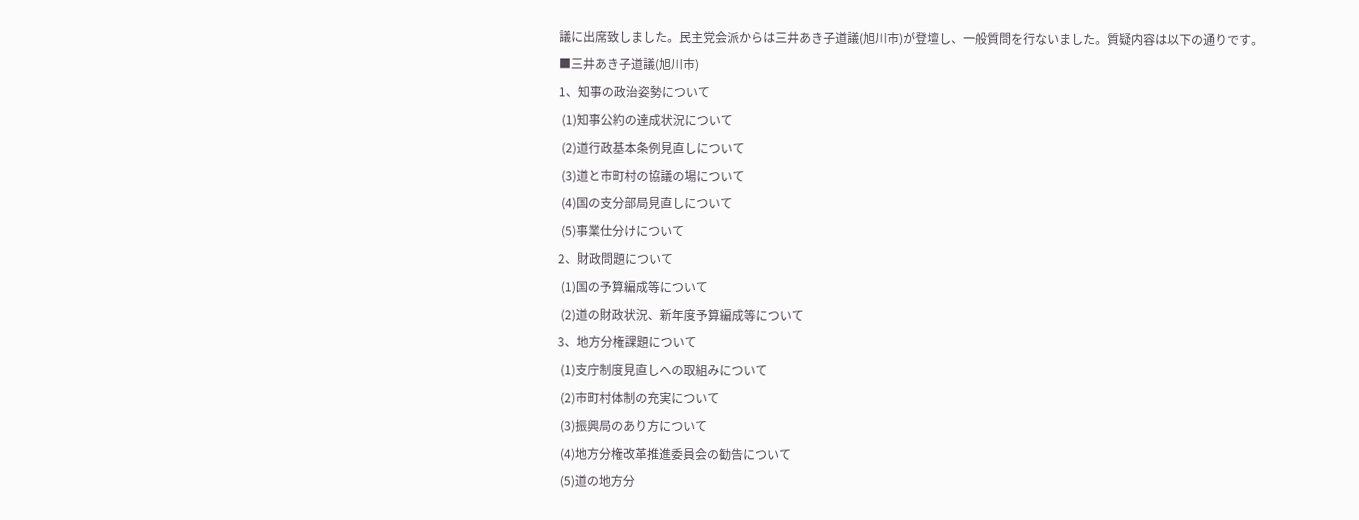議に出席致しました。民主党会派からは三井あき子道議(旭川市)が登壇し、一般質問を行ないました。質疑内容は以下の通りです。
■三井あき子道議(旭川市)
1、知事の政治姿勢について
 (1)知事公約の達成状況について
 (2)道行政基本条例見直しについて
 (3)道と市町村の協議の場について
 (4)国の支分部局見直しについて
 (5)事業仕分けについて
2、財政問題について
 (1)国の予算編成等について
 (2)道の財政状況、新年度予算編成等について
3、地方分権課題について
 (1)支庁制度見直しへの取組みについて
 (2)市町村体制の充実について
 (3)振興局のあり方について
 (4)地方分権改革推進委員会の勧告について
 (5)道の地方分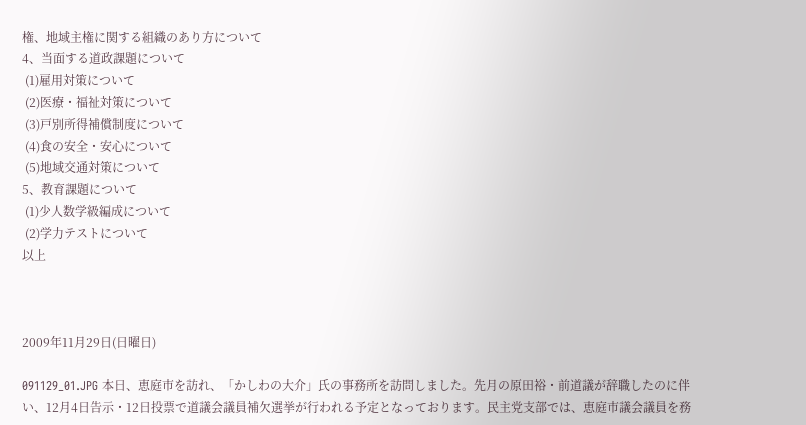権、地域主権に関する組織のあり方について
4、当面する道政課題について
 (1)雇用対策について
 (2)医療・福祉対策について
 (3)戸別所得補償制度について
 (4)食の安全・安心について
 (5)地域交通対策について
5、教育課題について
 (1)少人数学級編成について
 (2)学力テストについて
以上



2009年11月29日(日曜日)

091129_01.JPG 本日、恵庭市を訪れ、「かしわの大介」氏の事務所を訪問しました。先月の原田裕・前道議が辞職したのに伴い、12月4日告示・12日投票で道議会議員補欠選挙が行われる予定となっております。民主党支部では、恵庭市議会議員を務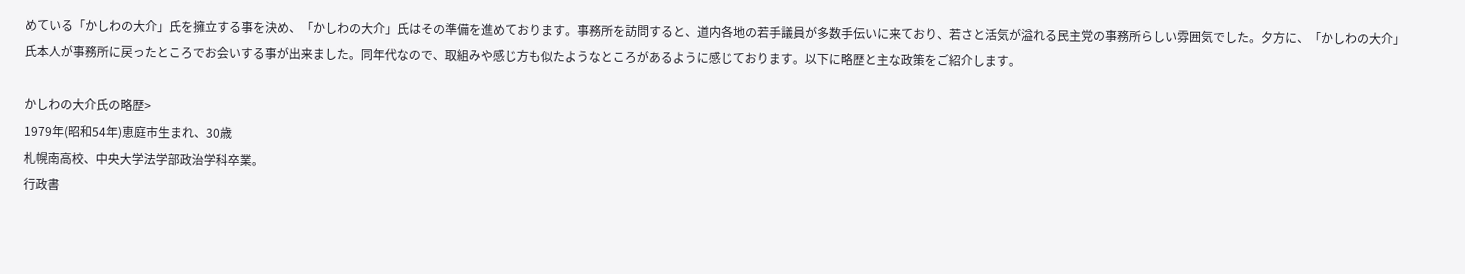めている「かしわの大介」氏を擁立する事を決め、「かしわの大介」氏はその準備を進めております。事務所を訪問すると、道内各地の若手議員が多数手伝いに来ており、若さと活気が溢れる民主党の事務所らしい雰囲気でした。夕方に、「かしわの大介」氏本人が事務所に戻ったところでお会いする事が出来ました。同年代なので、取組みや感じ方も似たようなところがあるように感じております。以下に略歴と主な政策をご紹介します。

かしわの大介氏の略歴>
1979年(昭和54年)恵庭市生まれ、30歳
札幌南高校、中央大学法学部政治学科卒業。
行政書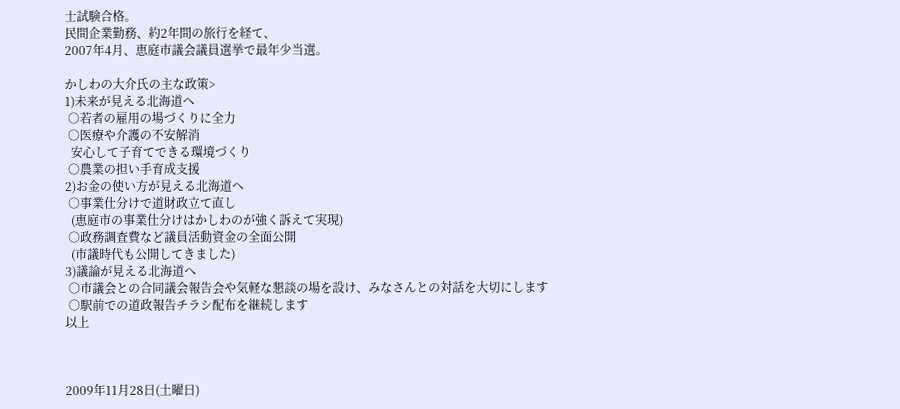士試験合格。
民間企業勤務、約2年間の旅行を経て、
2007年4月、恵庭市議会議員選挙で最年少当選。

かしわの大介氏の主な政策>
1)未来が見える北海道へ
 ○若者の雇用の場づくりに全力
 ○医療や介護の不安解消
  安心して子育てできる環境づくり
 ○農業の担い手育成支援
2)お金の使い方が見える北海道へ
 ○事業仕分けで道財政立て直し
  (恵庭市の事業仕分けはかしわのが強く訴えて実現)
 ○政務調査費など議員活動資金の全面公開
  (市議時代も公開してきました)
3)議論が見える北海道へ
 ○市議会との合同議会報告会や気軽な懇談の場を設け、みなさんとの対話を大切にします
 ○駅前での道政報告チラシ配布を継続します
以上



2009年11月28日(土曜日)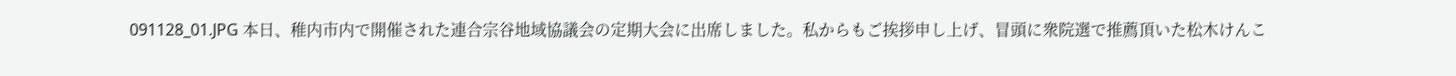091128_01.JPG 本日、稚内市内で開催された連合宗谷地域協議会の定期大会に出席しました。私からもご挨拶申し上げ、冒頭に衆院選で推薦頂いた松木けんこ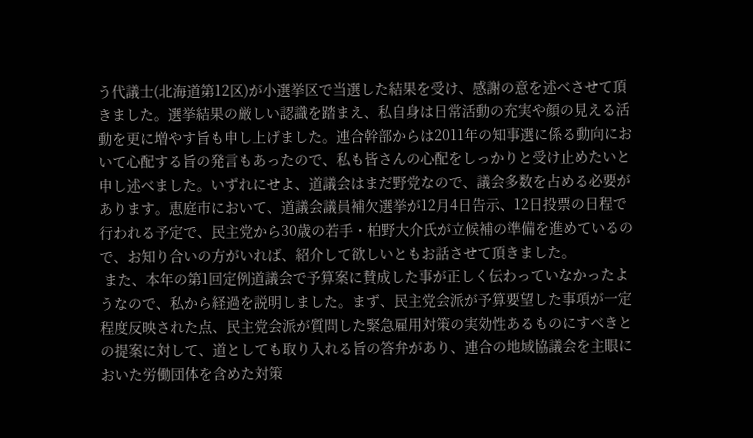う代議士(北海道第12区)が小選挙区で当選した結果を受け、感謝の意を述べさせて頂きました。選挙結果の厳しい認識を踏まえ、私自身は日常活動の充実や顔の見える活動を更に増やす旨も申し上げました。連合幹部からは2011年の知事選に係る動向において心配する旨の発言もあったので、私も皆さんの心配をしっかりと受け止めたいと申し述べました。いずれにせよ、道議会はまだ野党なので、議会多数を占める必要があります。恵庭市において、道議会議員補欠選挙が12月4日告示、12日投票の日程で行われる予定で、民主党から30歳の若手・柏野大介氏が立候補の準備を進めているので、お知り合いの方がいれば、紹介して欲しいともお話させて頂きました。
 また、本年の第1回定例道議会で予算案に賛成した事が正しく伝わっていなかったようなので、私から経過を説明しました。まず、民主党会派が予算要望した事項が一定程度反映された点、民主党会派が質問した緊急雇用対策の実効性あるものにすべきとの提案に対して、道としても取り入れる旨の答弁があり、連合の地域協議会を主眼においた労働団体を含めた対策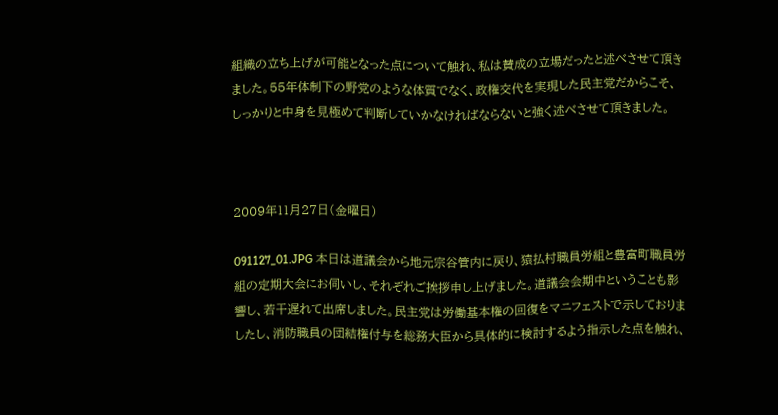組織の立ち上げが可能となった点について触れ、私は賛成の立場だったと述べさせて頂きました。55年体制下の野党のような体質でなく、政権交代を実現した民主党だからこそ、しっかりと中身を見極めて判断していかなければならないと強く述べさせて頂きました。



2009年11月27日(金曜日)

091127_01.JPG 本日は道議会から地元宗谷管内に戻り、猿払村職員労組と豊富町職員労組の定期大会にお伺いし、それぞれご挨拶申し上げました。道議会会期中ということも影響し、若干遅れて出席しました。民主党は労働基本権の回復をマニフェストで示しておりましたし、消防職員の団結権付与を総務大臣から具体的に検討するよう指示した点を触れ、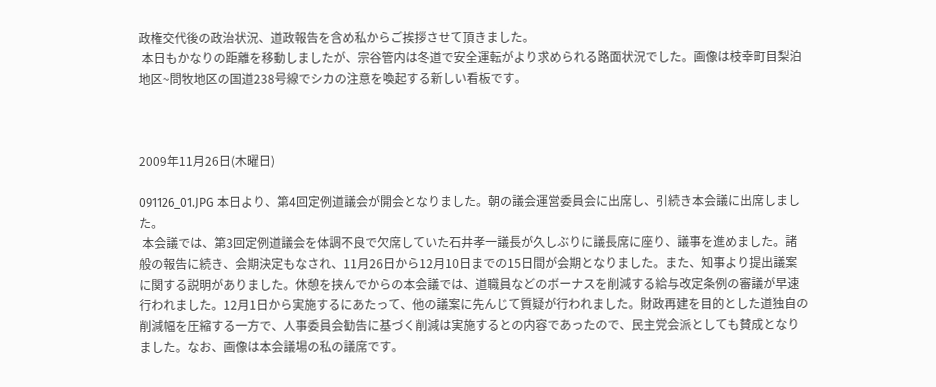政権交代後の政治状況、道政報告を含め私からご挨拶させて頂きました。
 本日もかなりの距離を移動しましたが、宗谷管内は冬道で安全運転がより求められる路面状況でした。画像は枝幸町目梨泊地区~問牧地区の国道238号線でシカの注意を喚起する新しい看板です。



2009年11月26日(木曜日)

091126_01.JPG 本日より、第4回定例道議会が開会となりました。朝の議会運営委員会に出席し、引続き本会議に出席しました。
 本会議では、第3回定例道議会を体調不良で欠席していた石井孝一議長が久しぶりに議長席に座り、議事を進めました。諸般の報告に続き、会期決定もなされ、11月26日から12月10日までの15日間が会期となりました。また、知事より提出議案に関する説明がありました。休憩を挟んでからの本会議では、道職員などのボーナスを削減する給与改定条例の審議が早速行われました。12月1日から実施するにあたって、他の議案に先んじて質疑が行われました。財政再建を目的とした道独自の削減幅を圧縮する一方で、人事委員会勧告に基づく削減は実施するとの内容であったので、民主党会派としても賛成となりました。なお、画像は本会議場の私の議席です。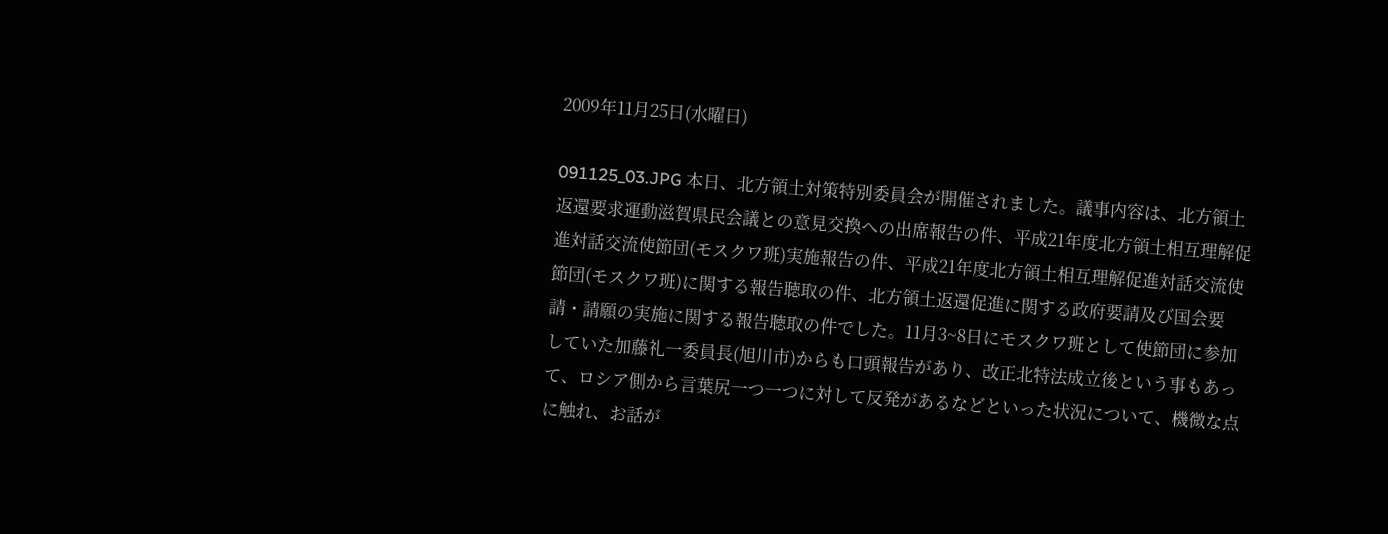2009年11月25日(水曜日)

091125_03.JPG 本日、北方領土対策特別委員会が開催されました。議事内容は、北方領土返還要求運動滋賀県民会議との意見交換への出席報告の件、平成21年度北方領土相互理解促進対話交流使節団(モスクワ班)実施報告の件、平成21年度北方領土相互理解促進対話交流使節団(モスクワ班)に関する報告聴取の件、北方領土返還促進に関する政府要請及び国会要請・請願の実施に関する報告聴取の件でした。11月3~8日にモスクワ班として使節団に参加していた加藤礼一委員長(旭川市)からも口頭報告があり、改正北特法成立後という事もあって、ロシア側から言葉尻一つ一つに対して反発があるなどといった状況について、機微な点に触れ、お話が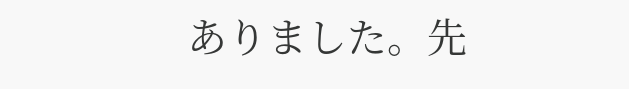ありました。先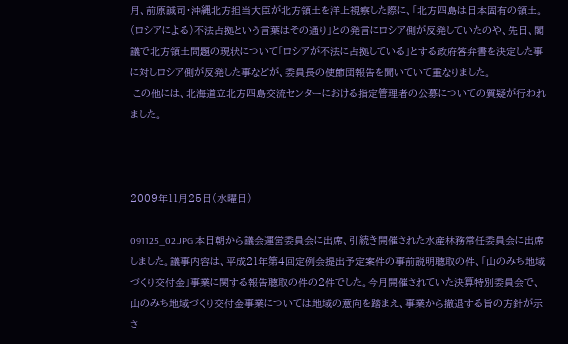月、前原誠司・沖縄北方担当大臣が北方領土を洋上視察した際に、「北方四島は日本固有の領土。(ロシアによる)不法占拠という言葉はその通り」との発言にロシア側が反発していたのや、先日、閣議で北方領土問題の現状について「ロシアが不法に占拠している」とする政府答弁書を決定した事に対しロシア側が反発した事などが、委員長の使節団報告を聞いていて重なりました。
 この他には、北海道立北方四島交流センターにおける指定管理者の公募についての質疑が行われました。



2009年11月25日(水曜日)

091125_02.JPG 本日朝から議会運営委員会に出席、引続き開催された水産林務常任委員会に出席しました。議事内容は、平成21年第4回定例会提出予定案件の事前説明聴取の件、「山のみち地域づくり交付金」事業に関する報告聴取の件の2件でした。今月開催されていた決算特別委員会で、山のみち地域づくり交付金事業については地域の意向を踏まえ、事業から撤退する旨の方針が示さ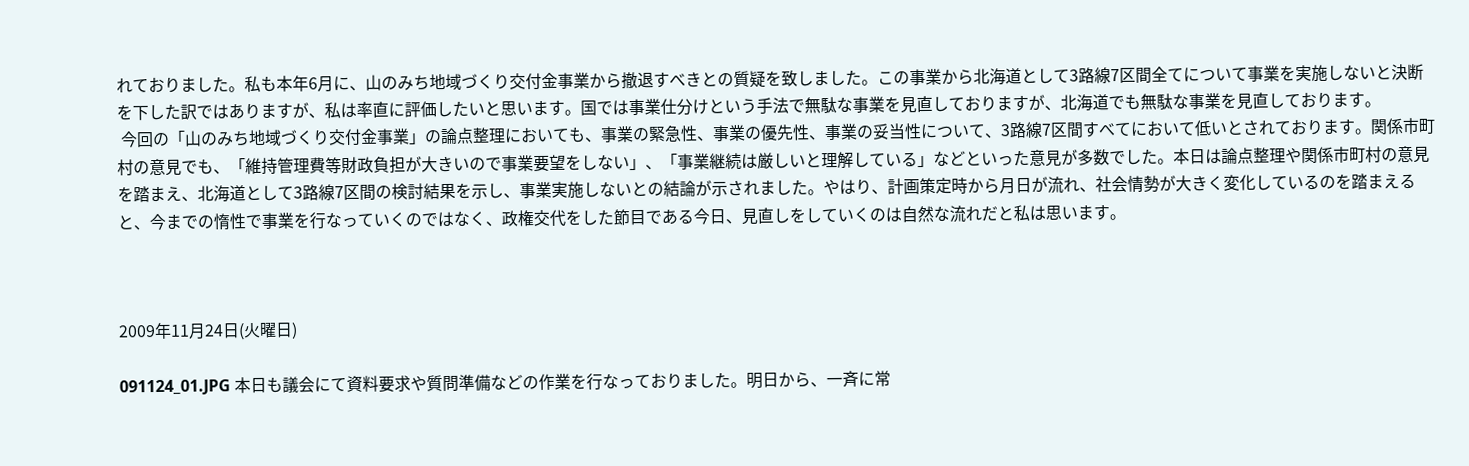れておりました。私も本年6月に、山のみち地域づくり交付金事業から撤退すべきとの質疑を致しました。この事業から北海道として3路線7区間全てについて事業を実施しないと決断を下した訳ではありますが、私は率直に評価したいと思います。国では事業仕分けという手法で無駄な事業を見直しておりますが、北海道でも無駄な事業を見直しております。
 今回の「山のみち地域づくり交付金事業」の論点整理においても、事業の緊急性、事業の優先性、事業の妥当性について、3路線7区間すべてにおいて低いとされております。関係市町村の意見でも、「維持管理費等財政負担が大きいので事業要望をしない」、「事業継続は厳しいと理解している」などといった意見が多数でした。本日は論点整理や関係市町村の意見を踏まえ、北海道として3路線7区間の検討結果を示し、事業実施しないとの結論が示されました。やはり、計画策定時から月日が流れ、社会情勢が大きく変化しているのを踏まえると、今までの惰性で事業を行なっていくのではなく、政権交代をした節目である今日、見直しをしていくのは自然な流れだと私は思います。



2009年11月24日(火曜日)

091124_01.JPG 本日も議会にて資料要求や質問準備などの作業を行なっておりました。明日から、一斉に常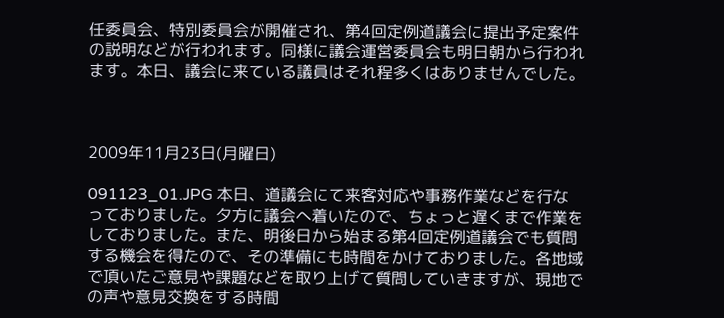任委員会、特別委員会が開催され、第4回定例道議会に提出予定案件の説明などが行われます。同様に議会運営委員会も明日朝から行われます。本日、議会に来ている議員はそれ程多くはありませんでした。



2009年11月23日(月曜日)

091123_01.JPG 本日、道議会にて来客対応や事務作業などを行なっておりました。夕方に議会へ着いたので、ちょっと遅くまで作業をしておりました。また、明後日から始まる第4回定例道議会でも質問する機会を得たので、その準備にも時間をかけておりました。各地域で頂いたご意見や課題などを取り上げて質問していきますが、現地での声や意見交換をする時間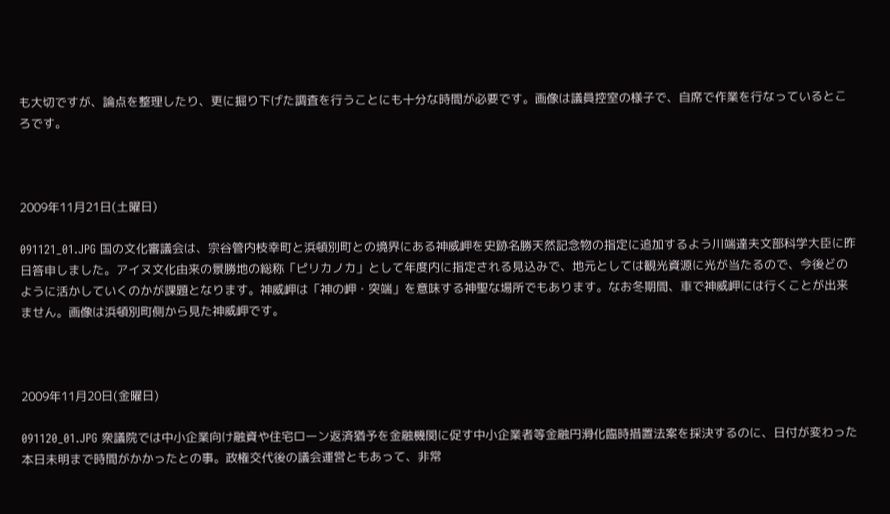も大切ですが、論点を整理したり、更に掘り下げた調査を行うことにも十分な時間が必要です。画像は議員控室の様子で、自席で作業を行なっているところです。



2009年11月21日(土曜日)

091121_01.JPG 国の文化審議会は、宗谷管内枝幸町と浜頓別町との境界にある神威岬を史跡名勝天然記念物の指定に追加するよう川端達夫文部科学大臣に昨日答申しました。アイヌ文化由来の景勝地の総称「ピリカノカ」として年度内に指定される見込みで、地元としては観光資源に光が当たるので、今後どのように活かしていくのかが課題となります。神威岬は「神の岬・突端」を意味する神聖な場所でもあります。なお冬期間、車で神威岬には行くことが出来ません。画像は浜頓別町側から見た神威岬です。



2009年11月20日(金曜日)

091120_01.JPG 衆議院では中小企業向け融資や住宅ローン返済猶予を金融機関に促す中小企業者等金融円滑化臨時措置法案を採決するのに、日付が変わった本日未明まで時間がかかったとの事。政権交代後の議会運営ともあって、非常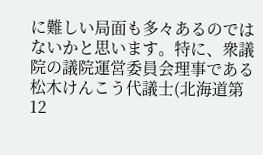に難しい局面も多々あるのではないかと思います。特に、衆議院の議院運営委員会理事である松木けんこう代議士(北海道第12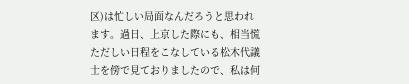区)は忙しい局面なんだろうと思われます。過日、上京した際にも、相当慌ただしい日程をこなしている松木代議士を傍で見ておりましたので、私は何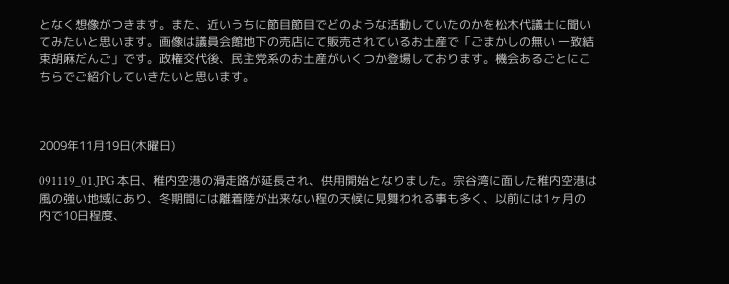となく想像がつきます。また、近いうちに節目節目でどのような活動していたのかを松木代議士に聞いてみたいと思います。画像は議員会館地下の売店にて販売されているお土産で「ごまかしの無い 一致結束胡麻だんご」です。政権交代後、民主党系のお土産がいくつか登場しております。機会あるごとにこちらでご紹介していきたいと思います。



2009年11月19日(木曜日)

091119_01.JPG 本日、稚内空港の滑走路が延長され、供用開始となりました。宗谷湾に面した稚内空港は風の強い地域にあり、冬期間には離着陸が出来ない程の天候に見舞われる事も多く、以前には1ヶ月の内で10日程度、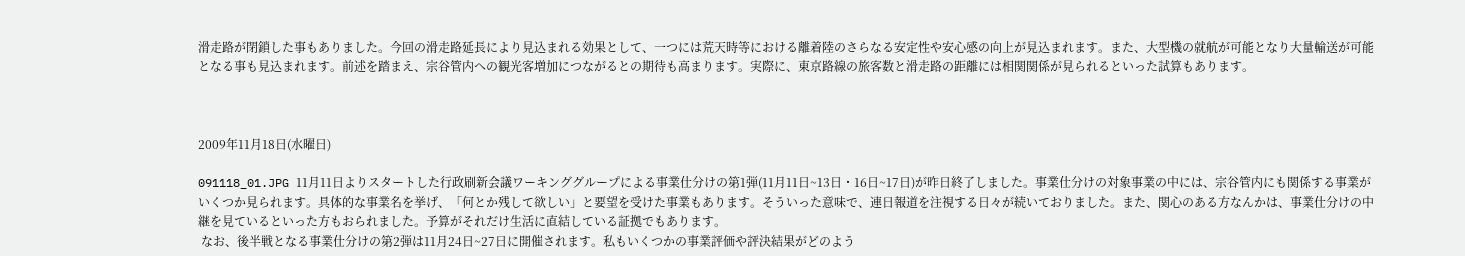滑走路が閉鎖した事もありました。今回の滑走路延長により見込まれる効果として、一つには荒天時等における離着陸のさらなる安定性や安心感の向上が見込まれます。また、大型機の就航が可能となり大量輸送が可能となる事も見込まれます。前述を踏まえ、宗谷管内への観光客増加につながるとの期待も高まります。実際に、東京路線の旅客数と滑走路の距離には相関関係が見られるといった試算もあります。



2009年11月18日(水曜日)

091118_01.JPG 11月11日よりスタートした行政刷新会議ワーキンググループによる事業仕分けの第1弾(11月11日~13日・16日~17日)が昨日終了しました。事業仕分けの対象事業の中には、宗谷管内にも関係する事業がいくつか見られます。具体的な事業名を挙げ、「何とか残して欲しい」と要望を受けた事業もあります。そういった意味で、連日報道を注視する日々が続いておりました。また、関心のある方なんかは、事業仕分けの中継を見ているといった方もおられました。予算がそれだけ生活に直結している証拠でもあります。
 なお、後半戦となる事業仕分けの第2弾は11月24日~27日に開催されます。私もいくつかの事業評価や評決結果がどのよう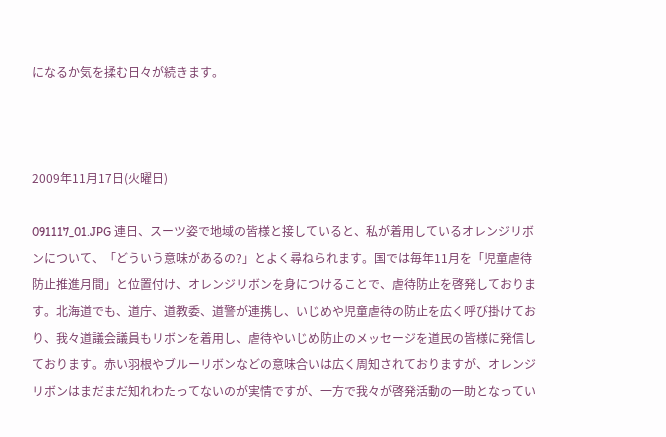になるか気を揉む日々が続きます。



2009年11月17日(火曜日)

091117_01.JPG 連日、スーツ姿で地域の皆様と接していると、私が着用しているオレンジリボンについて、「どういう意味があるの?」とよく尋ねられます。国では毎年11月を「児童虐待防止推進月間」と位置付け、オレンジリボンを身につけることで、虐待防止を啓発しております。北海道でも、道庁、道教委、道警が連携し、いじめや児童虐待の防止を広く呼び掛けており、我々道議会議員もリボンを着用し、虐待やいじめ防止のメッセージを道民の皆様に発信しております。赤い羽根やブルーリボンなどの意味合いは広く周知されておりますが、オレンジリボンはまだまだ知れわたってないのが実情ですが、一方で我々が啓発活動の一助となってい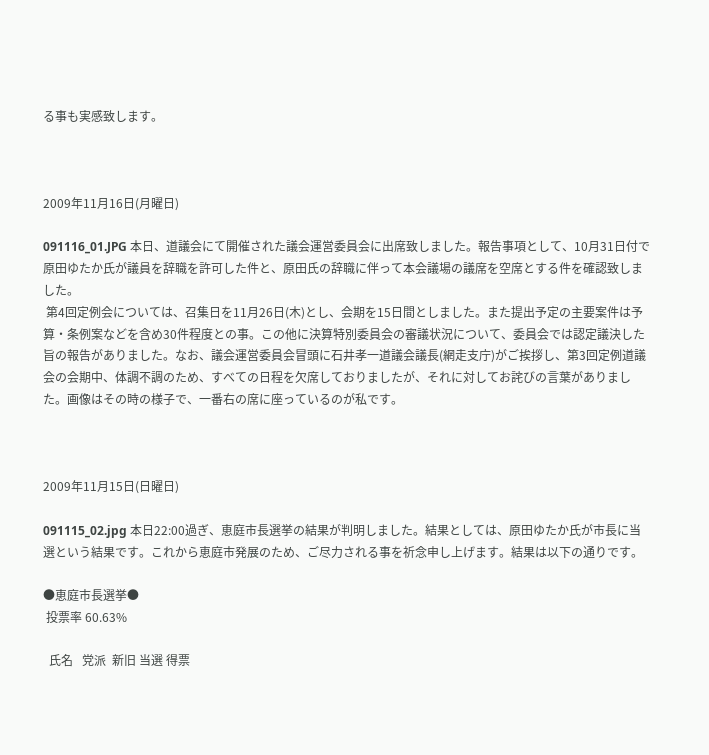る事も実感致します。



2009年11月16日(月曜日)

091116_01.JPG 本日、道議会にて開催された議会運営委員会に出席致しました。報告事項として、10月31日付で原田ゆたか氏が議員を辞職を許可した件と、原田氏の辞職に伴って本会議場の議席を空席とする件を確認致しました。
 第4回定例会については、召集日を11月26日(木)とし、会期を15日間としました。また提出予定の主要案件は予算・条例案などを含め30件程度との事。この他に決算特別委員会の審議状況について、委員会では認定議決した旨の報告がありました。なお、議会運営委員会冒頭に石井孝一道議会議長(網走支庁)がご挨拶し、第3回定例道議会の会期中、体調不調のため、すべての日程を欠席しておりましたが、それに対してお詫びの言葉がありました。画像はその時の様子で、一番右の席に座っているのが私です。



2009年11月15日(日曜日)

091115_02.jpg 本日22:00過ぎ、恵庭市長選挙の結果が判明しました。結果としては、原田ゆたか氏が市長に当選という結果です。これから恵庭市発展のため、ご尽力される事を祈念申し上げます。結果は以下の通りです。

●恵庭市長選挙●
 投票率 60.63%

  氏名   党派  新旧 当選 得票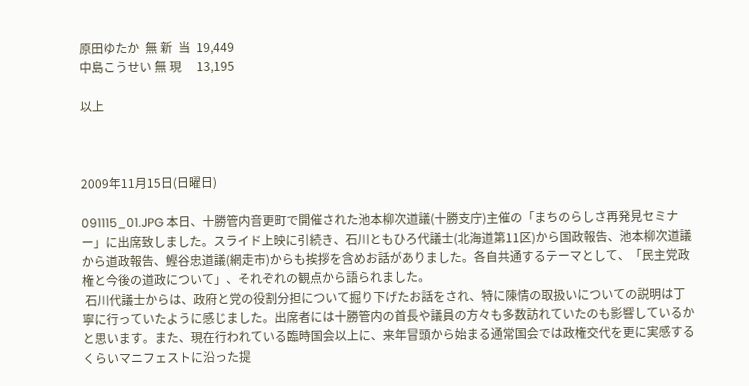原田ゆたか  無 新  当  19,449
中島こうせい 無 現     13,195

以上



2009年11月15日(日曜日)

091115_01.JPG 本日、十勝管内音更町で開催された池本柳次道議(十勝支庁)主催の「まちのらしさ再発見セミナー」に出席致しました。スライド上映に引続き、石川ともひろ代議士(北海道第11区)から国政報告、池本柳次道議から道政報告、鰹谷忠道議(網走市)からも挨拶を含めお話がありました。各自共通するテーマとして、「民主党政権と今後の道政について」、それぞれの観点から語られました。
 石川代議士からは、政府と党の役割分担について掘り下げたお話をされ、特に陳情の取扱いについての説明は丁寧に行っていたように感じました。出席者には十勝管内の首長や議員の方々も多数訪れていたのも影響しているかと思います。また、現在行われている臨時国会以上に、来年冒頭から始まる通常国会では政権交代を更に実感するくらいマニフェストに沿った提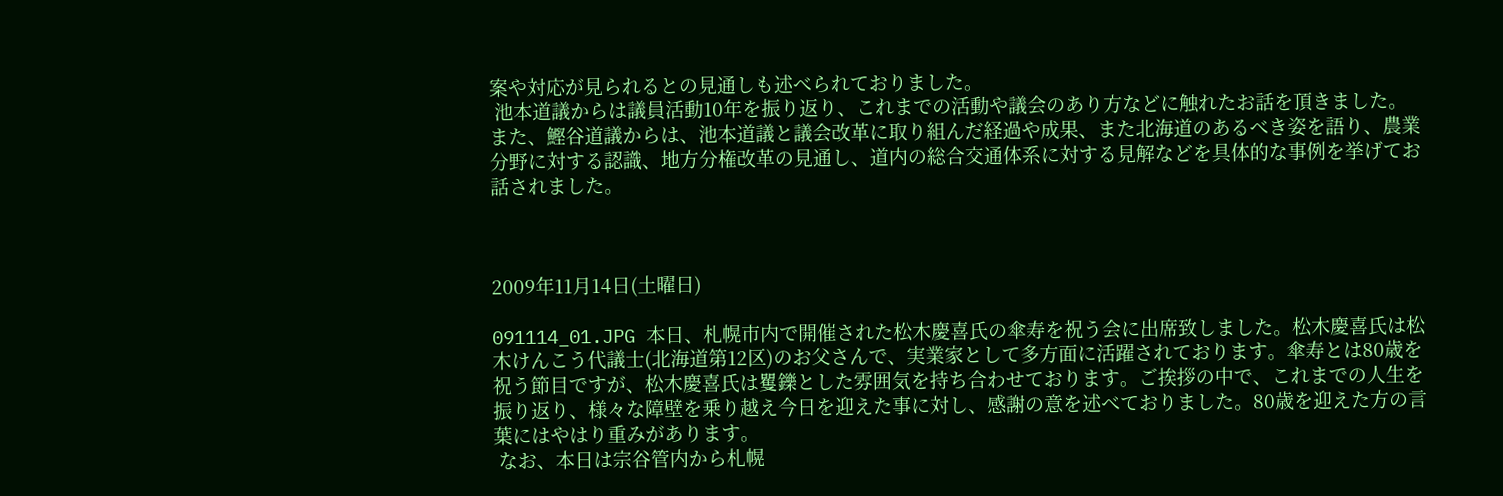案や対応が見られるとの見通しも述べられておりました。
 池本道議からは議員活動10年を振り返り、これまでの活動や議会のあり方などに触れたお話を頂きました。また、鰹谷道議からは、池本道議と議会改革に取り組んだ経過や成果、また北海道のあるべき姿を語り、農業分野に対する認識、地方分権改革の見通し、道内の総合交通体系に対する見解などを具体的な事例を挙げてお話されました。



2009年11月14日(土曜日)

091114_01.JPG 本日、札幌市内で開催された松木慶喜氏の傘寿を祝う会に出席致しました。松木慶喜氏は松木けんこう代議士(北海道第12区)のお父さんで、実業家として多方面に活躍されております。傘寿とは80歳を祝う節目ですが、松木慶喜氏は矍鑠とした雰囲気を持ち合わせております。ご挨拶の中で、これまでの人生を振り返り、様々な障壁を乗り越え今日を迎えた事に対し、感謝の意を述べておりました。80歳を迎えた方の言葉にはやはり重みがあります。
 なお、本日は宗谷管内から札幌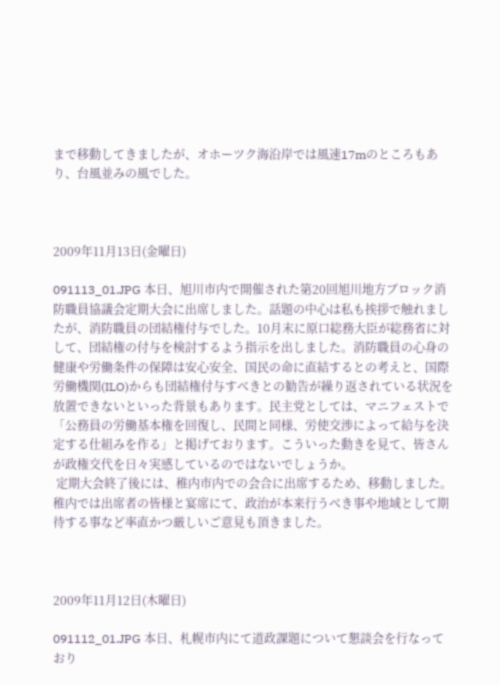まで移動してきましたが、オホーツク海沿岸では風速17mのところもあり、台風並みの風でした。



2009年11月13日(金曜日)

091113_01.JPG 本日、旭川市内で開催された第20回旭川地方ブロック消防職員協議会定期大会に出席しました。話題の中心は私も挨拶で触れましたが、消防職員の団結権付与でした。10月末に原口総務大臣が総務省に対して、団結権の付与を検討するよう指示を出しました。消防職員の心身の健康や労働条件の保障は安心安全、国民の命に直結するとの考えと、国際労働機関(ILO)からも団結権付与すべきとの勧告が繰り返されている状況を放置できないといった背景もあります。民主党としては、マニフェストで「公務員の労働基本権を回復し、民間と同様、労使交渉によって給与を決定する仕組みを作る」と掲げております。こういった動きを見て、皆さんが政権交代を日々実感しているのではないでしょうか。
 定期大会終了後には、稚内市内での会合に出席するため、移動しました。稚内では出席者の皆様と宴席にて、政治が本来行うべき事や地域として期待する事など率直かつ厳しいご意見も頂きました。



2009年11月12日(木曜日)

091112_01.JPG 本日、札幌市内にて道政課題について懇談会を行なっており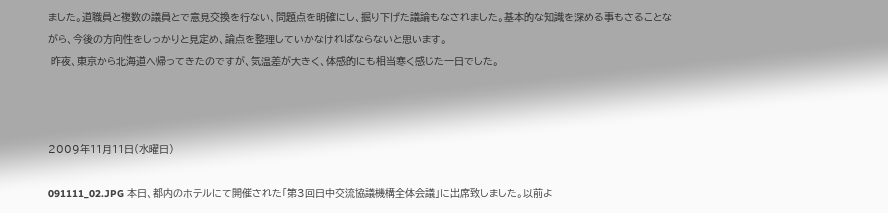ました。道職員と複数の議員とで意見交換を行ない、問題点を明確にし、掘り下げた議論もなされました。基本的な知識を深める事もさることながら、今後の方向性をしっかりと見定め、論点を整理していかなければならないと思います。
 昨夜、東京から北海道へ帰ってきたのですが、気温差が大きく、体感的にも相当寒く感じた一日でした。



2009年11月11日(水曜日)

091111_02.JPG 本日、都内のホテルにて開催された「第3回日中交流協議機構全体会議」に出席致しました。以前よ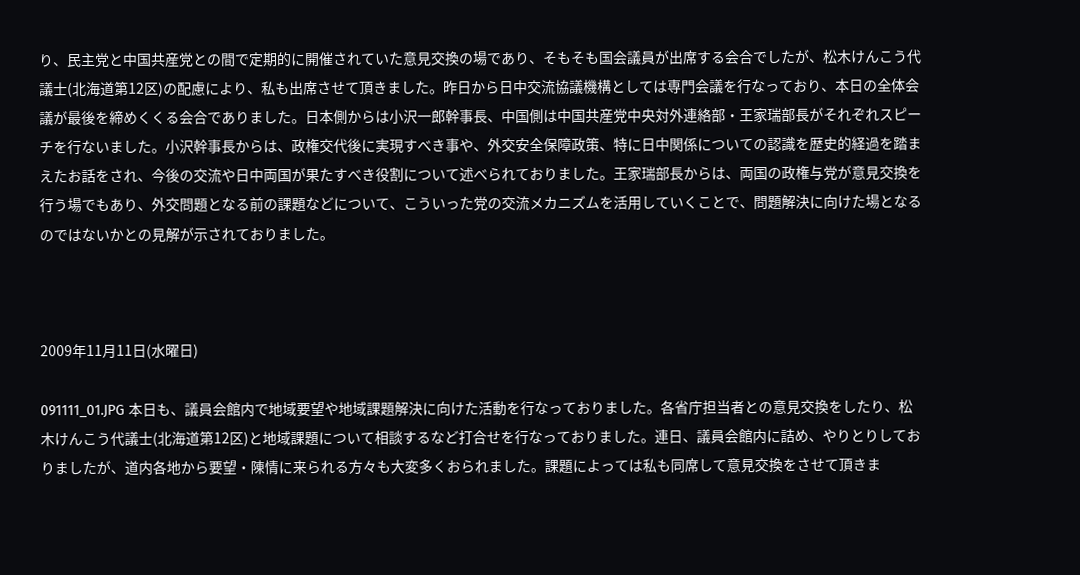り、民主党と中国共産党との間で定期的に開催されていた意見交換の場であり、そもそも国会議員が出席する会合でしたが、松木けんこう代議士(北海道第12区)の配慮により、私も出席させて頂きました。昨日から日中交流協議機構としては専門会議を行なっており、本日の全体会議が最後を締めくくる会合でありました。日本側からは小沢一郎幹事長、中国側は中国共産党中央対外連絡部・王家瑞部長がそれぞれスピーチを行ないました。小沢幹事長からは、政権交代後に実現すべき事や、外交安全保障政策、特に日中関係についての認識を歴史的経過を踏まえたお話をされ、今後の交流や日中両国が果たすべき役割について述べられておりました。王家瑞部長からは、両国の政権与党が意見交換を行う場でもあり、外交問題となる前の課題などについて、こういった党の交流メカニズムを活用していくことで、問題解決に向けた場となるのではないかとの見解が示されておりました。



2009年11月11日(水曜日)

091111_01.JPG 本日も、議員会館内で地域要望や地域課題解決に向けた活動を行なっておりました。各省庁担当者との意見交換をしたり、松木けんこう代議士(北海道第12区)と地域課題について相談するなど打合せを行なっておりました。連日、議員会館内に詰め、やりとりしておりましたが、道内各地から要望・陳情に来られる方々も大変多くおられました。課題によっては私も同席して意見交換をさせて頂きま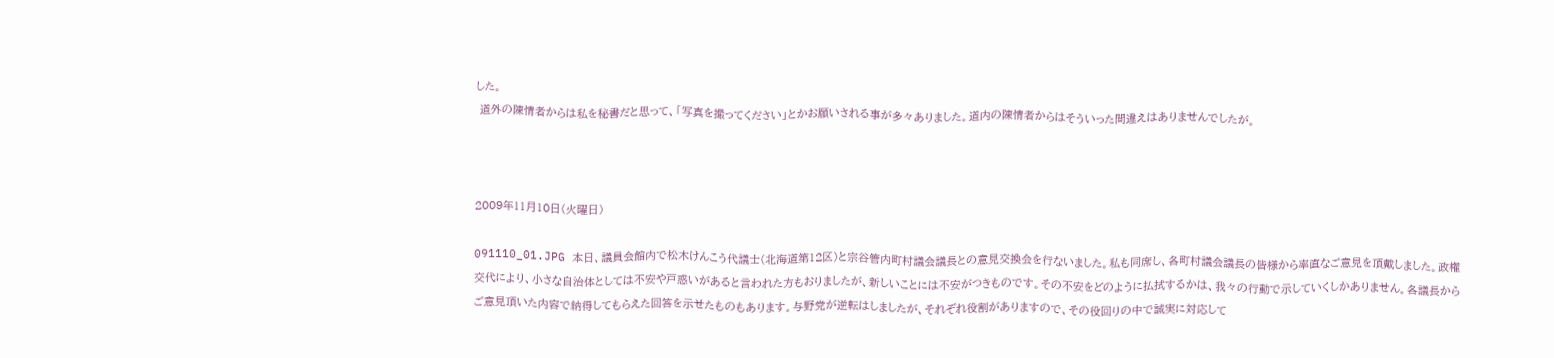した。
 道外の陳情者からは私を秘書だと思って、「写真を撮ってください」とかお願いされる事が多々ありました。道内の陳情者からはそういった間違えはありませんでしたが。



2009年11月10日(火曜日)

091110_01.JPG 本日、議員会館内で松木けんこう代議士(北海道第12区)と宗谷管内町村議会議長との意見交換会を行ないました。私も同席し、各町村議会議長の皆様から率直なご意見を頂戴しました。政権交代により、小さな自治体としては不安や戸惑いがあると言われた方もおりましたが、新しいことには不安がつきものです。その不安をどのように払拭するかは、我々の行動で示していくしかありません。各議長からご意見頂いた内容で納得してもらえた回答を示せたものもあります。与野党が逆転はしましたが、それぞれ役割がありますので、その役回りの中で誠実に対応して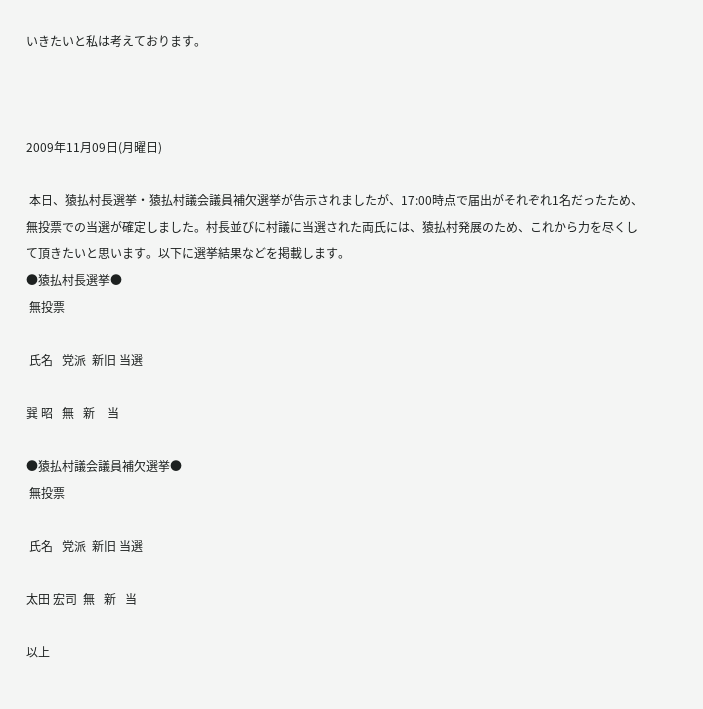いきたいと私は考えております。



2009年11月09日(月曜日)

 本日、猿払村長選挙・猿払村議会議員補欠選挙が告示されましたが、17:00時点で届出がそれぞれ1名だったため、無投票での当選が確定しました。村長並びに村議に当選された両氏には、猿払村発展のため、これから力を尽くして頂きたいと思います。以下に選挙結果などを掲載します。
●猿払村長選挙●
 無投票

 氏名   党派  新旧 当選

巽 昭   無   新    当

●猿払村議会議員補欠選挙●
 無投票

 氏名   党派  新旧 当選

太田 宏司  無   新   当

以上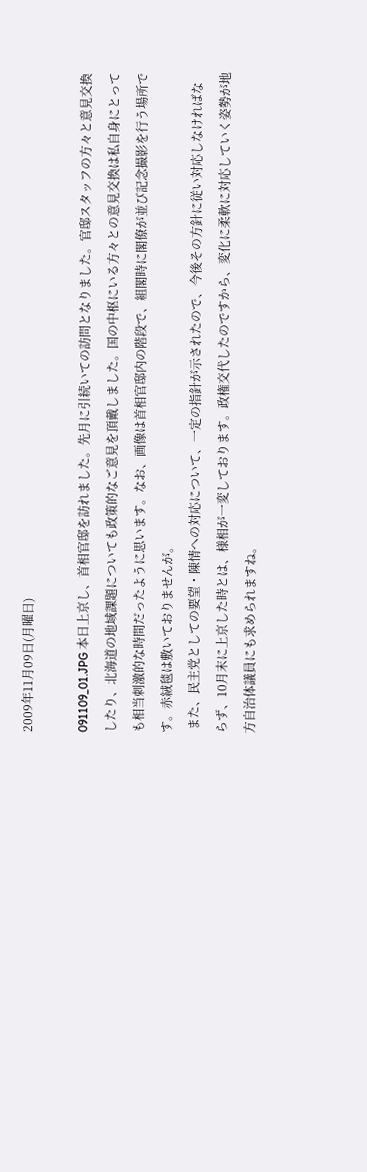2009年11月09日(月曜日)

091109_01.JPG 本日上京し、首相官邸を訪れました。先月に引続いての訪問となりました。官邸スタッフの方々と意見交換したり、北海道の地域課題についても政策的なご意見を頂戴しました。国の中枢にいる方々との意見交換は私自身にとっても相当刺激的な時間だったように思います。なお、画像は首相官邸内の階段で、組閣時に閣僚が並び記念撮影を行う場所です。赤絨毯は敷いておりませんが。
 また、民主党としての要望・陳情への対応について、一定の指針が示されたので、今後その方針に従い対応しなければならず、10月末に上京した時とは、様相が一変しております。政権交代したのですから、変化に柔軟に対応していく姿勢が地方自治体議員にも求められますね。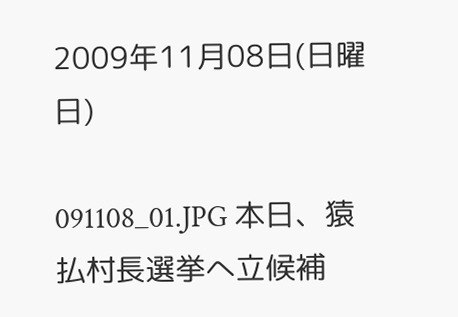2009年11月08日(日曜日)

091108_01.JPG 本日、猿払村長選挙へ立候補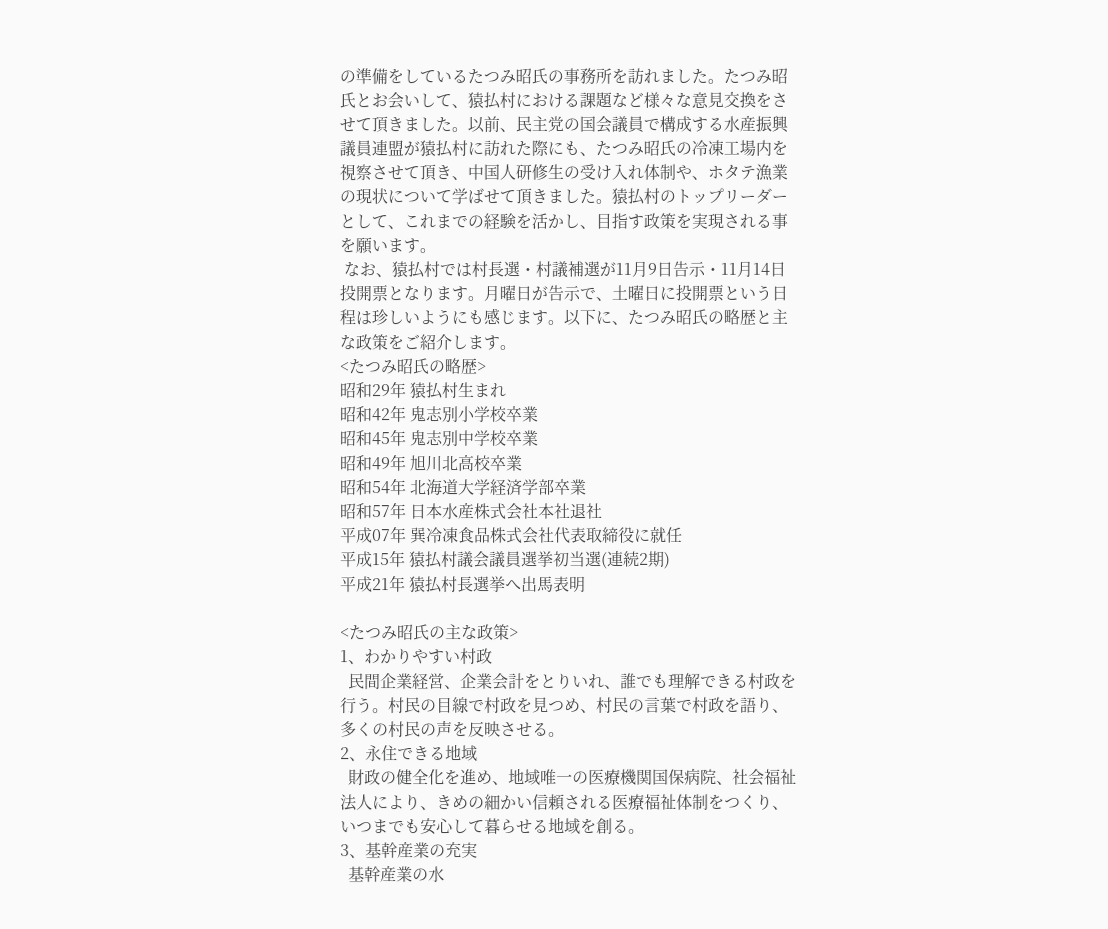の準備をしているたつみ昭氏の事務所を訪れました。たつみ昭氏とお会いして、猿払村における課題など様々な意見交換をさせて頂きました。以前、民主党の国会議員で構成する水産振興議員連盟が猿払村に訪れた際にも、たつみ昭氏の冷凍工場内を視察させて頂き、中国人研修生の受け入れ体制や、ホタテ漁業の現状について学ばせて頂きました。猿払村のトップリーダーとして、これまでの経験を活かし、目指す政策を実現される事を願います。
 なお、猿払村では村長選・村議補選が11月9日告示・11月14日投開票となります。月曜日が告示で、土曜日に投開票という日程は珍しいようにも感じます。以下に、たつみ昭氏の略歴と主な政策をご紹介します。
<たつみ昭氏の略歴>
昭和29年 猿払村生まれ
昭和42年 鬼志別小学校卒業
昭和45年 鬼志別中学校卒業
昭和49年 旭川北高校卒業
昭和54年 北海道大学経済学部卒業
昭和57年 日本水産株式会社本社退社
平成07年 巽冷凍食品株式会社代表取締役に就任
平成15年 猿払村議会議員選挙初当選(連続2期)
平成21年 猿払村長選挙へ出馬表明

<たつみ昭氏の主な政策>
1、わかりやすい村政
  民間企業経営、企業会計をとりいれ、誰でも理解できる村政を行う。村民の目線で村政を見つめ、村民の言葉で村政を語り、多くの村民の声を反映させる。
2、永住できる地域
  財政の健全化を進め、地域唯一の医療機関国保病院、社会福祉法人により、きめの細かい信頼される医療福祉体制をつくり、いつまでも安心して暮らせる地域を創る。
3、基幹産業の充実
  基幹産業の水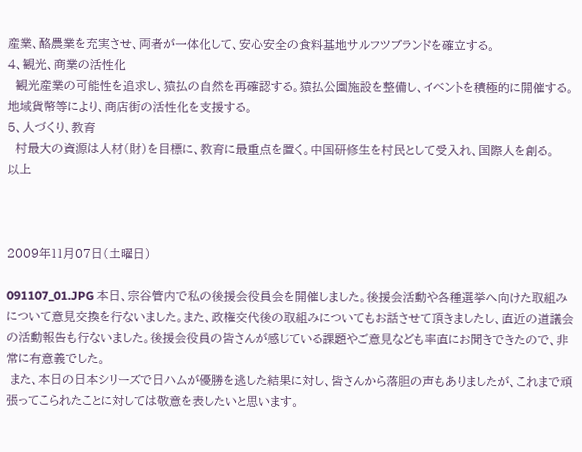産業、酪農業を充実させ、両者が一体化して、安心安全の食料基地サルフツブランドを確立する。
4、観光、商業の活性化
  観光産業の可能性を追求し、猿払の自然を再確認する。猿払公園施設を整備し、イベントを積極的に開催する。地域貨幣等により、商店街の活性化を支援する。
5、人づくり、教育
  村最大の資源は人材(財)を目標に、教育に最重点を置く。中国研修生を村民として受入れ、国際人を創る。
以上



2009年11月07日(土曜日)

091107_01.JPG 本日、宗谷管内で私の後援会役員会を開催しました。後援会活動や各種選挙へ向けた取組みについて意見交換を行ないました。また、政権交代後の取組みについてもお話させて頂きましたし、直近の道議会の活動報告も行ないました。後援会役員の皆さんが感じている課題やご意見なども率直にお聞きできたので、非常に有意義でした。
 また、本日の日本シリーズで日ハムが優勝を逃した結果に対し、皆さんから落胆の声もありましたが、これまで頑張ってこられたことに対しては敬意を表したいと思います。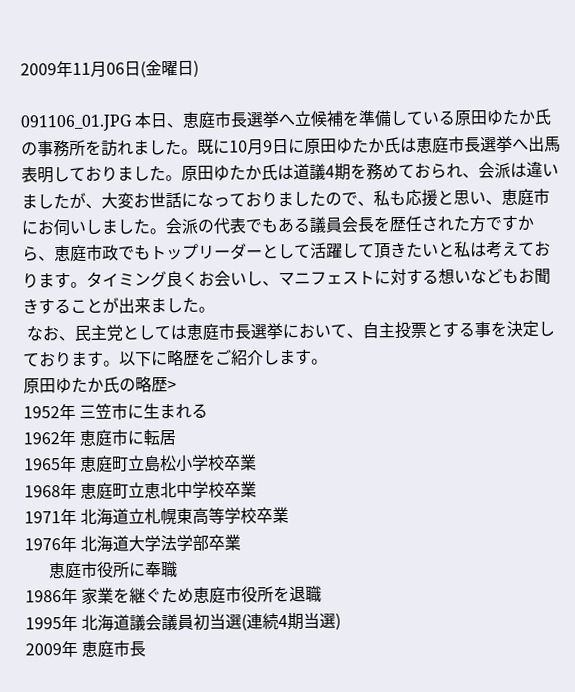2009年11月06日(金曜日)

091106_01.JPG 本日、恵庭市長選挙へ立候補を準備している原田ゆたか氏の事務所を訪れました。既に10月9日に原田ゆたか氏は恵庭市長選挙へ出馬表明しておりました。原田ゆたか氏は道議4期を務めておられ、会派は違いましたが、大変お世話になっておりましたので、私も応援と思い、恵庭市にお伺いしました。会派の代表でもある議員会長を歴任された方ですから、恵庭市政でもトップリーダーとして活躍して頂きたいと私は考えております。タイミング良くお会いし、マニフェストに対する想いなどもお聞きすることが出来ました。
 なお、民主党としては恵庭市長選挙において、自主投票とする事を決定しております。以下に略歴をご紹介します。
原田ゆたか氏の略歴>
1952年 三笠市に生まれる
1962年 恵庭市に転居
1965年 恵庭町立島松小学校卒業
1968年 恵庭町立恵北中学校卒業
1971年 北海道立札幌東高等学校卒業
1976年 北海道大学法学部卒業
      恵庭市役所に奉職
1986年 家業を継ぐため恵庭市役所を退職
1995年 北海道議会議員初当選(連続4期当選)
2009年 恵庭市長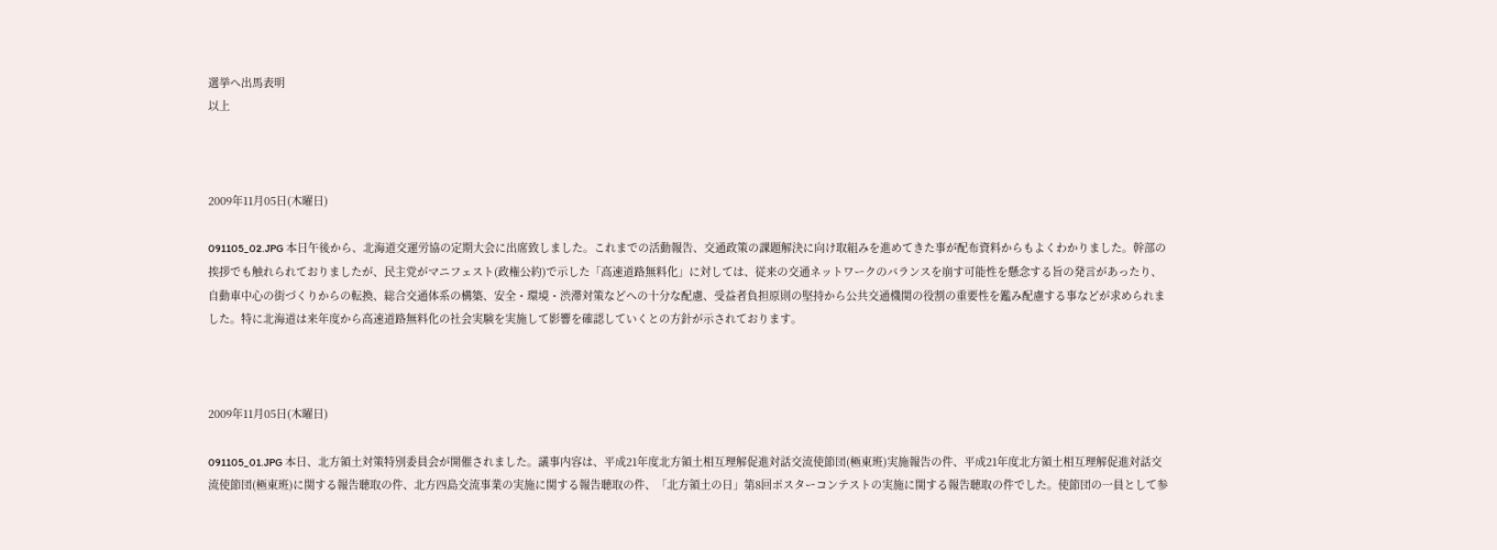選挙へ出馬表明
以上



2009年11月05日(木曜日)

091105_02.JPG 本日午後から、北海道交運労協の定期大会に出席致しました。これまでの活動報告、交通政策の課題解決に向け取組みを進めてきた事が配布資料からもよくわかりました。幹部の挨拶でも触れられておりましたが、民主党がマニフェスト(政権公約)で示した「高速道路無料化」に対しては、従来の交通ネットワークのバランスを崩す可能性を懸念する旨の発言があったり、自動車中心の街づくりからの転換、総合交通体系の構築、安全・環境・渋滞対策などへの十分な配慮、受益者負担原則の堅持から公共交通機関の役割の重要性を鑑み配慮する事などが求められました。特に北海道は来年度から高速道路無料化の社会実験を実施して影響を確認していくとの方針が示されております。



2009年11月05日(木曜日)

091105_01.JPG 本日、北方領土対策特別委員会が開催されました。議事内容は、平成21年度北方領土相互理解促進対話交流使節団(極東班)実施報告の件、平成21年度北方領土相互理解促進対話交流使節団(極東班)に関する報告聴取の件、北方四島交流事業の実施に関する報告聴取の件、「北方領土の日」第8回ポスターコンテストの実施に関する報告聴取の件でした。使節団の一員として参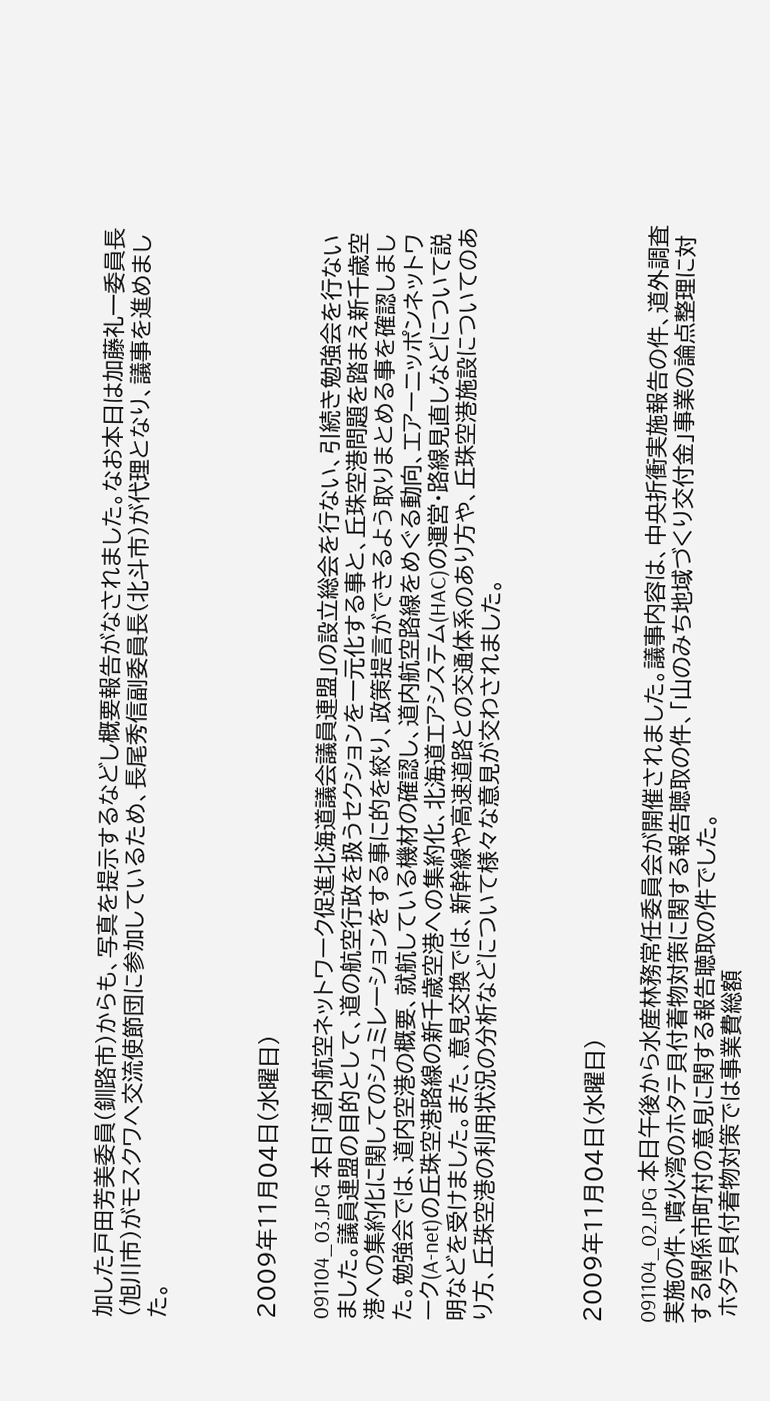加した戸田芳美委員(釧路市)からも、写真を提示するなどし概要報告がなされました。なお本日は加藤礼一委員長(旭川市)がモスクワへ交流使節団に参加しているため、長尾秀信副委員長(北斗市)が代理となり、議事を進めました。



2009年11月04日(水曜日)

091104_03.JPG 本日「道内航空ネットワーク促進北海道議会議員連盟」の設立総会を行ない、引続き勉強会を行ないました。議員連盟の目的として、道の航空行政を扱うセクションを一元化する事と、丘珠空港問題を踏まえ新千歳空港への集約化に関してのシュミレーションをする事に的を絞り、政策提言ができるよう取りまとめる事を確認しました。勉強会では、道内空港の概要、就航している機材の確認し、道内航空路線をめぐる動向、エアーニッポンネットワーク(A-net)の丘珠空港路線の新千歳空港への集約化、北海道エアシステム(HAC)の運営・路線見直しなどについて説明などを受けました。また、意見交換では、新幹線や高速道路との交通体系のあり方や、丘珠空港施設についてのあり方、丘珠空港の利用状況の分析などについて様々な意見が交わされました。



2009年11月04日(水曜日)

091104_02.JPG 本日午後から水産林務常任委員会が開催されました。議事内容は、中央折衝実施報告の件、道外調査実施の件、噴火湾のホタテ貝付着物対策に関する報告聴取の件、「山のみち地域づくり交付金」事業の論点整理に対する関係市町村の意見に関する報告聴取の件でした。
 ホタテ貝付着物対策では事業費総額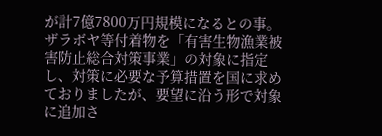が計7億7800万円規模になるとの事。ザラボヤ等付着物を「有害生物漁業被害防止総合対策事業」の対象に指定し、対策に必要な予算措置を国に求めておりましたが、要望に沿う形で対象に追加さ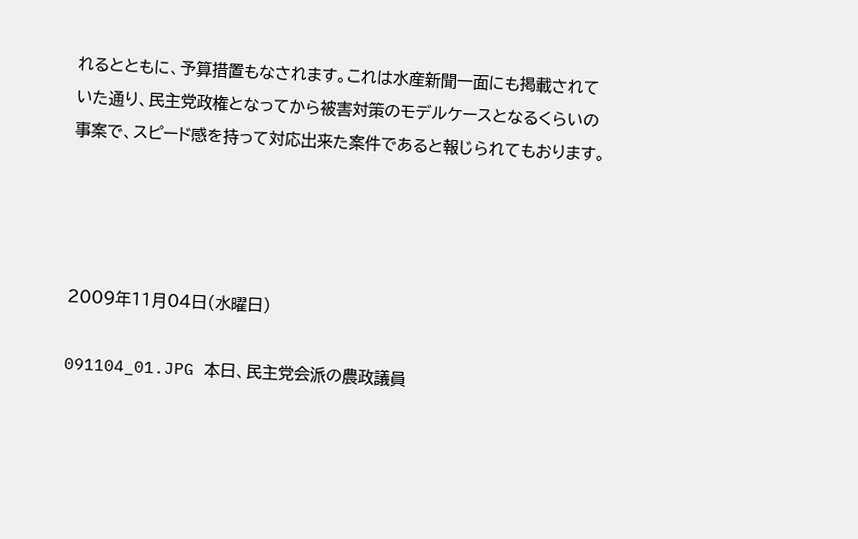れるとともに、予算措置もなされます。これは水産新聞一面にも掲載されていた通り、民主党政権となってから被害対策のモデルケースとなるくらいの事案で、スピード感を持って対応出来た案件であると報じられてもおります。




2009年11月04日(水曜日)

091104_01.JPG 本日、民主党会派の農政議員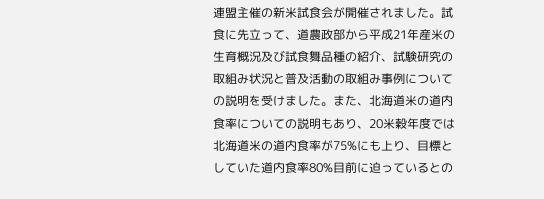連盟主催の新米試食会が開催されました。試食に先立って、道農政部から平成21年産米の生育概況及び試食舞品種の紹介、試験研究の取組み状況と普及活動の取組み事例についての説明を受けました。また、北海道米の道内食率についての説明もあり、20米穀年度では北海道米の道内食率が75%にも上り、目標としていた道内食率80%目前に迫っているとの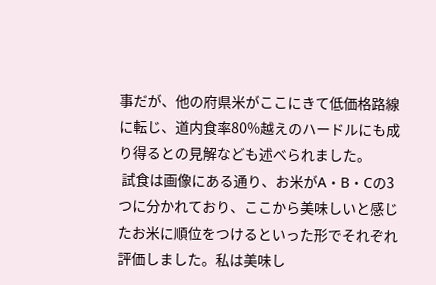事だが、他の府県米がここにきて低価格路線に転じ、道内食率80%越えのハードルにも成り得るとの見解なども述べられました。
 試食は画像にある通り、お米がA・B・Cの3つに分かれており、ここから美味しいと感じたお米に順位をつけるといった形でそれぞれ評価しました。私は美味し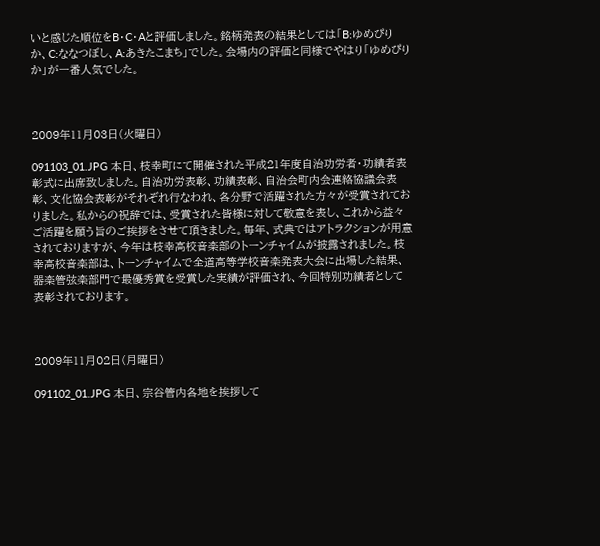いと感じた順位をB・C・Aと評価しました。銘柄発表の結果としては「B:ゆめぴりか、C:ななつぼし、A:あきたこまち」でした。会場内の評価と同様でやはり「ゆめぴりか」が一番人気でした。



2009年11月03日(火曜日)

091103_01.JPG 本日、枝幸町にて開催された平成21年度自治功労者・功績者表彰式に出席致しました。自治功労表彰、功績表彰、自治会町内会連絡協議会表彰、文化協会表彰がそれぞれ行なわれ、各分野で活躍された方々が受賞されておりました。私からの祝辞では、受賞された皆様に対して敬意を表し、これから益々ご活躍を願う旨のご挨拶をさせて頂きました。毎年、式典ではアトラクションが用意されておりますが、今年は枝幸高校音楽部のトーンチャイムが披露されました。枝幸高校音楽部は、トーンチャイムで全道高等学校音楽発表大会に出場した結果、器楽管弦楽部門で最優秀賞を受賞した実績が評価され、今回特別功績者として表彰されております。



2009年11月02日(月曜日)

091102_01.JPG 本日、宗谷管内各地を挨拶して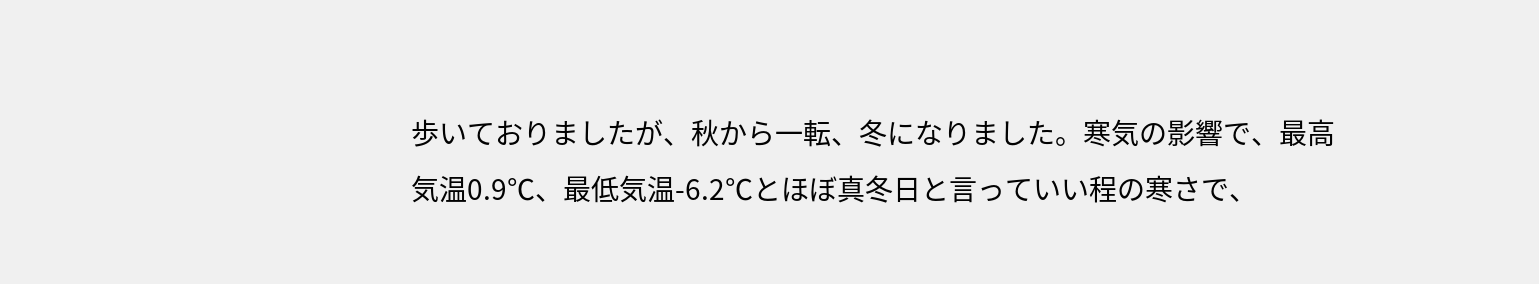歩いておりましたが、秋から一転、冬になりました。寒気の影響で、最高気温0.9℃、最低気温-6.2℃とほぼ真冬日と言っていい程の寒さで、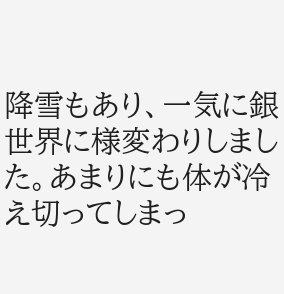降雪もあり、一気に銀世界に様変わりしました。あまりにも体が冷え切ってしまっ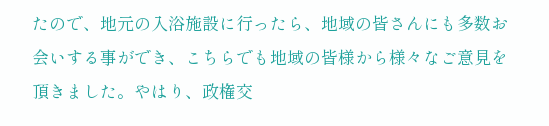たので、地元の入浴施設に行ったら、地域の皆さんにも多数お会いする事ができ、こちらでも地域の皆様から様々なご意見を頂きました。やはり、政権交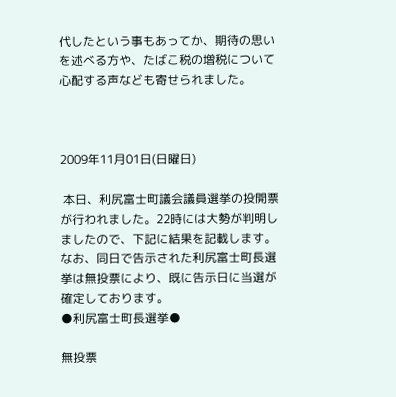代したという事もあってか、期待の思いを述べる方や、たばこ税の増税について心配する声なども寄せられました。



2009年11月01日(日曜日)

 本日、利尻富士町議会議員選挙の投開票が行われました。22時には大勢が判明しましたので、下記に結果を記載します。なお、同日で告示された利尻富士町長選挙は無投票により、既に告示日に当選が確定しております。
●利尻富士町長選挙●

無投票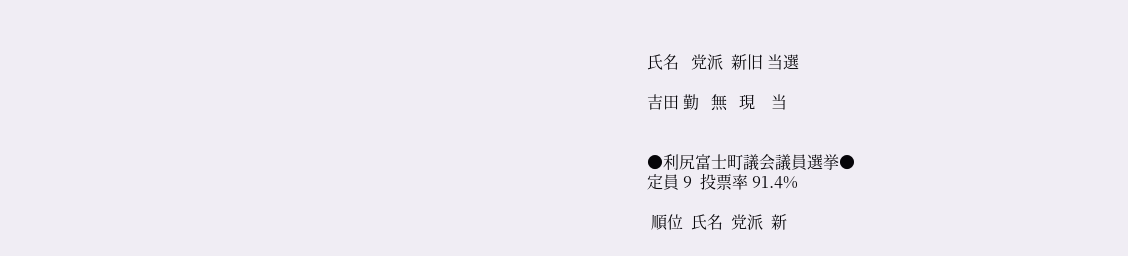氏名   党派  新旧 当選

吉田 勤   無   現    当


●利尻富士町議会議員選挙●
定員 9  投票率 91.4%

 順位  氏名  党派  新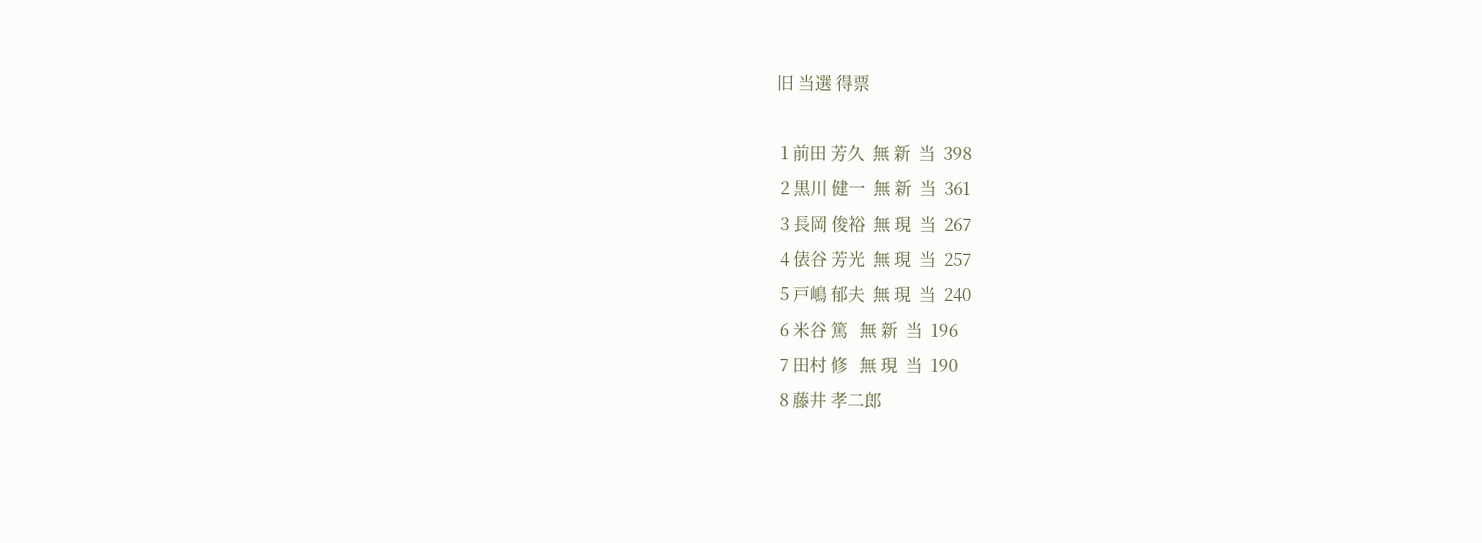旧 当選 得票

 1 前田 芳久  無 新  当  398
 2 黒川 健一  無 新  当  361
 3 長岡 俊裕  無 現  当  267
 4 俵谷 芳光  無 現  当  257
 5 戸嶋 郁夫  無 現  当  240
 6 米谷 篤   無 新  当  196
 7 田村 修   無 現  当  190
 8 藤井 孝二郎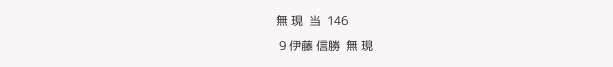無 現  当  146
 9 伊藤 信勝  無 現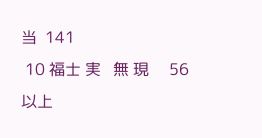当  141
 10 福士 実   無 現     56
以上